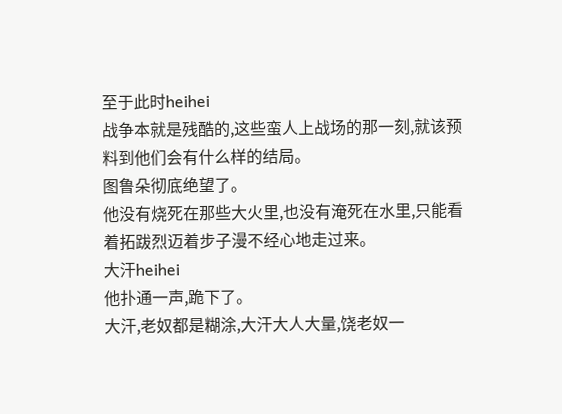至于此时heihei
战争本就是残酷的,这些蛮人上战场的那一刻,就该预料到他们会有什么样的结局。
图鲁朵彻底绝望了。
他没有烧死在那些大火里,也没有淹死在水里,只能看着拓跋烈迈着步子漫不经心地走过来。
大汗heihei
他扑通一声,跪下了。
大汗,老奴都是糊涂,大汗大人大量,饶老奴一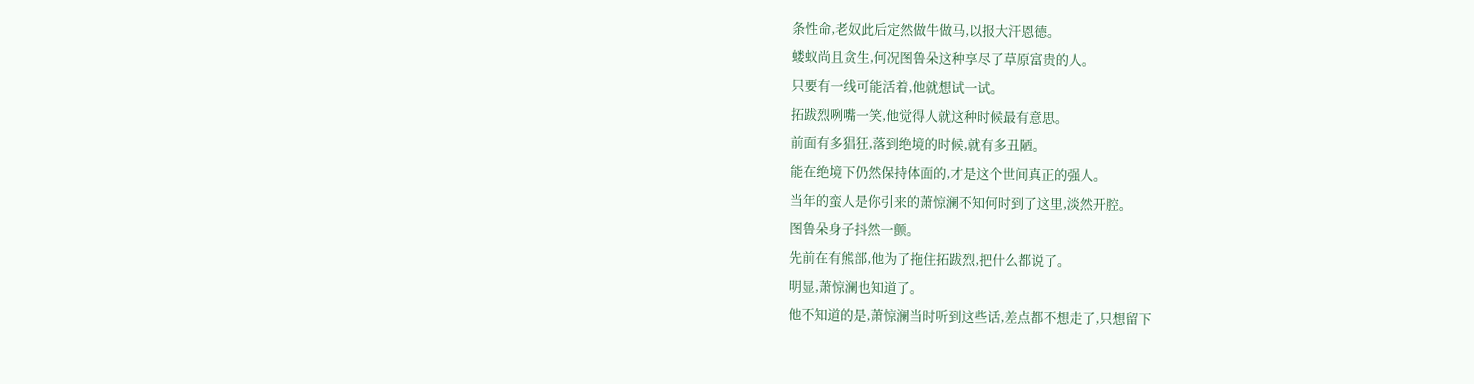条性命,老奴此后定然做牛做马,以报大汗恩德。
蝼蚁尚且贪生,何况图鲁朵这种享尽了草原富贵的人。
只要有一线可能活着,他就想试一试。
拓跋烈咧嘴一笑,他觉得人就这种时候最有意思。
前面有多猖狂,落到绝境的时候,就有多丑陋。
能在绝境下仍然保持体面的,才是这个世间真正的强人。
当年的蛮人是你引来的萧惊澜不知何时到了这里,淡然开腔。
图鲁朵身子抖然一颤。
先前在有熊部,他为了拖住拓跋烈,把什么都说了。
明显,萧惊澜也知道了。
他不知道的是,萧惊澜当时听到这些话,差点都不想走了,只想留下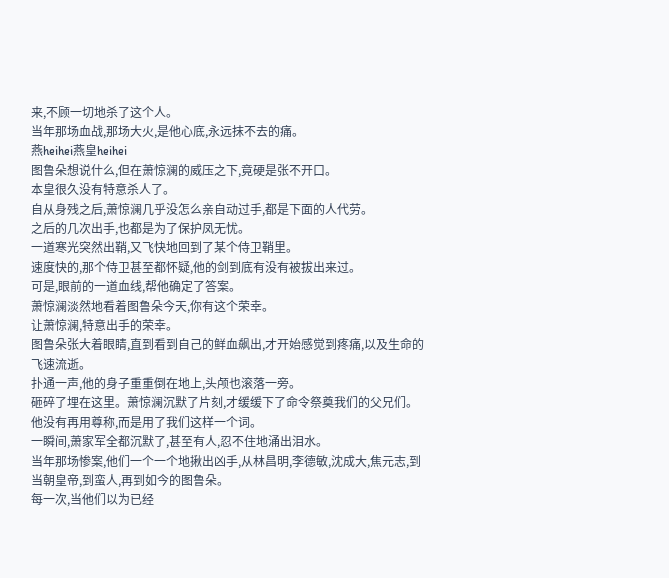来,不顾一切地杀了这个人。
当年那场血战,那场大火,是他心底,永远抹不去的痛。
燕heihei燕皇heihei
图鲁朵想说什么,但在萧惊澜的威压之下,竟硬是张不开口。
本皇很久没有特意杀人了。
自从身残之后,萧惊澜几乎没怎么亲自动过手,都是下面的人代劳。
之后的几次出手,也都是为了保护凤无忧。
一道寒光突然出鞘,又飞快地回到了某个侍卫鞘里。
速度快的,那个侍卫甚至都怀疑,他的剑到底有没有被拔出来过。
可是,眼前的一道血线,帮他确定了答案。
萧惊澜淡然地看着图鲁朵今天,你有这个荣幸。
让萧惊澜,特意出手的荣幸。
图鲁朵张大着眼睛,直到看到自己的鲜血飙出,才开始感觉到疼痛,以及生命的飞速流逝。
扑通一声,他的身子重重倒在地上,头颅也滚落一旁。
砸碎了埋在这里。萧惊澜沉默了片刻,才缓缓下了命令祭奠我们的父兄们。
他没有再用尊称,而是用了我们这样一个词。
一瞬间,萧家军全都沉默了,甚至有人,忍不住地涌出泪水。
当年那场惨案,他们一个一个地揪出凶手,从林昌明,李德敏,沈成大,焦元志,到当朝皇帝,到蛮人,再到如今的图鲁朵。
每一次,当他们以为已经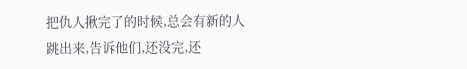把仇人揪完了的时候,总会有新的人跳出来,告诉他们,还没完,还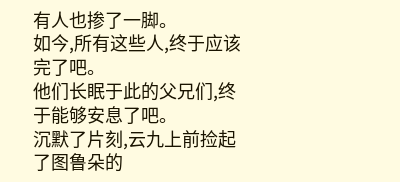有人也掺了一脚。
如今,所有这些人,终于应该完了吧。
他们长眠于此的父兄们,终于能够安息了吧。
沉默了片刻,云九上前捡起了图鲁朵的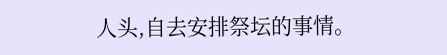人头,自去安排祭坛的事情。